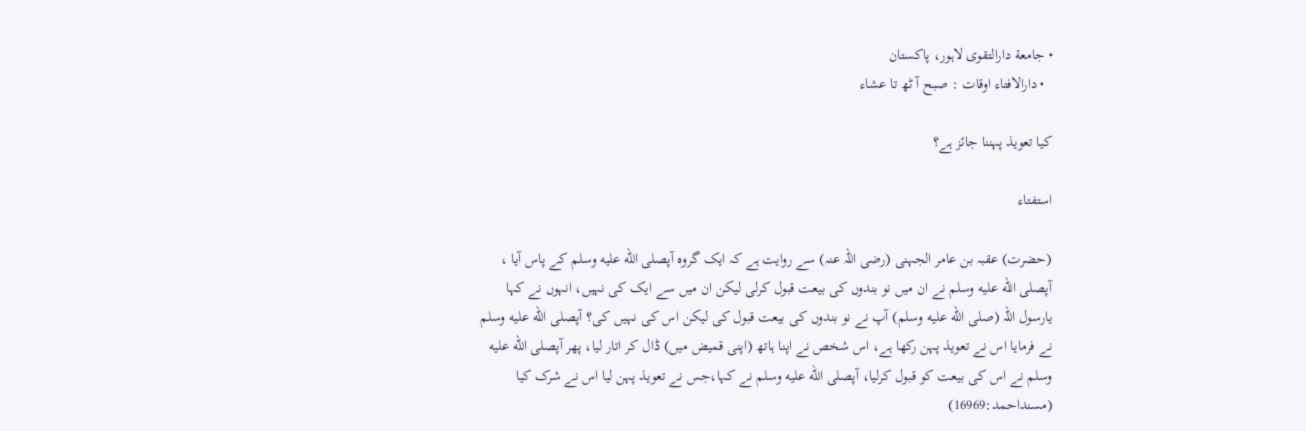• جامعة دارالتقوی لاہور، پاکستان
  • دارالافتاء اوقات : صبح آ ٹھ تا عشاء

کیا تعویذ پہننا جائز ہے؟

استفتاء

(حضرت) عقبہ بن عامر الجہنی (رضی اللہ عنہ) سے روایت ہے کہ ایک گروہ آپصلى الله عليه وسلم کے پاس آیا ، آپصلى الله عليه وسلم نے ان میں نو بندوں کی بیعت قبول کرلی لیکن ان میں سے ایک کی نہیں، انہوں نے کہا یارسول اللہ (صلى الله عليه وسلم) آپ نے نو بندوں کی بیعت قبول کی لیکن اس کی نہیں کی؟ آپصلى الله عليه وسلم نے فرمایا اس نے تعویذ پہن رکھا ہے، اس شخص نے اپنا ہاتھ (اپنی قمیض میں) ڈال کر اتار لیا، پھر آپصلى الله عليه وسلم نے اس کی بیعت کو قبول کرلیا، آپصلى الله عليه وسلم نے کہا،جس نے تعویذ پہن لیا اس نے شرک کیا (مسنداحمد:16969)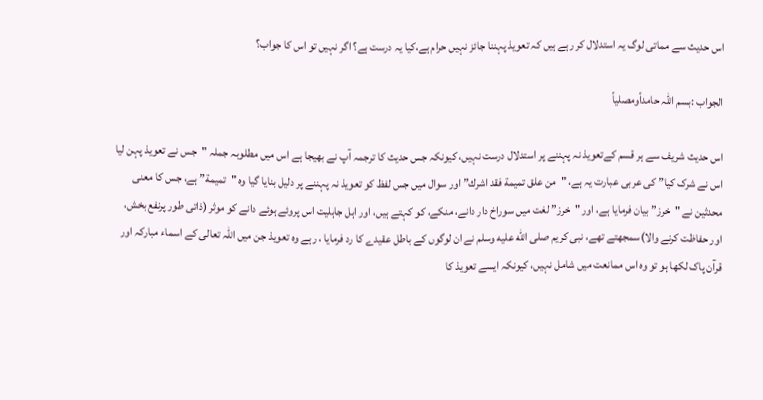اس حدیث سے مماتی لوگ یہ استدلال کر رہے ہیں کہ تعویذ پہننا جائز نہیں حرام ہے،کیا یہ درست ہے؟ اگر نہیں تو اس کا جواب؟

الجواب :بسم اللہ حامداًومصلیاً

اس حدیث شریف سے ہر قسم کےتعویذ نہ پہننے پر استدلال درست نہیں، کیونکہ جس حدیث کا ترجمہ آپ نے بھیجا ہے اس میں مطلوبہ جملہ "جس نے تعویذ پہن لیا اس نے شرک کیا” کی عربی عبارت یہ ہے، "من علق تميمة فقد اشرك” اور سوال میں جس لفظ کو تعویذ نہ پہننے پر دلیل بنایا گیا وہ "تميمة” ہے، جس كا معنی محدثین نے "خرز” بیان فرمایا ہے، اور "خرز” لغت میں سوراخ دار دانے، منکے، کو کہتے ہیں، اور اہل جاہلیت اس پروئے ہوئے دانے کو موثر (ذاتی طور پرنفع بخش، اور حفاظت کرنے والا)سمجھتے تھے، نبی کریم صلى الله عليه وسلم نے ان لوگوں کے باطل عقیدے کا رد فرمایا ، رہے وہ تعویذ جن میں اللہ تعالی کے اسماء مبارکہ اور قرآن پاک لکھا ہو تو وہ اس ممانعت میں شامل نہیں، کیونکہ ایسے تعویذ کا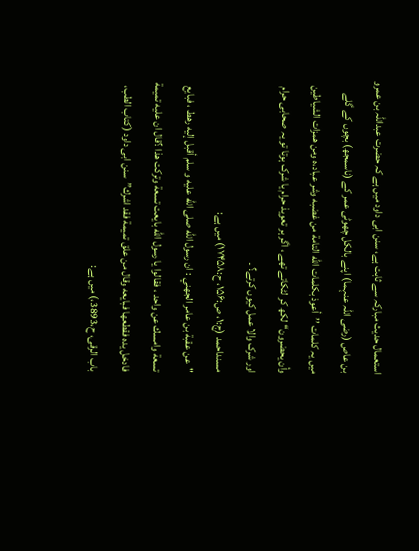استعمال حدیث مبارکہ سے ثابت ہے، سنن ابی داود میں ہے کہ حضرت عبداللہ بن عمرو بن عاص (رضی اللہ عنہما) اپنے بالکل چھوٹی عمر کے (ناسمجھ) بچوں کے گلے میں یہ کلمات ’’أعوذ بكلمات الله التامة من غضبه وشر عباد،ه ومن همزات الشياطين وأن يحضرون‘‘ لکھ کر لٹکاتے تھے ، اگر ہر تعویذ حرام یا شرک ہوتا تو یہ صحابی حرام اور شرک والا عمل کیوں کرتے؟ ۔
مسنداحمد (ج:۱، ص:۱۵۶، ح:۱۷۴۵۸) میں ہے:
"عن عقبة بن عامر الجهني : ان رسول الله صلى الله عليه و سلم أقبل إليه رهط ، فبايع تسعة وامسك عن واحد ، فقالوا يا رسول الله بايعت تسعة وتركت هذا ؟قال ان عليه تميمة فادخل يده فقطعها فبايعه وقال من علق تميمة فقد اشرك”سنن ابی داود (كتاب الطب، باب الرقی، ح،3893،) میں ہے: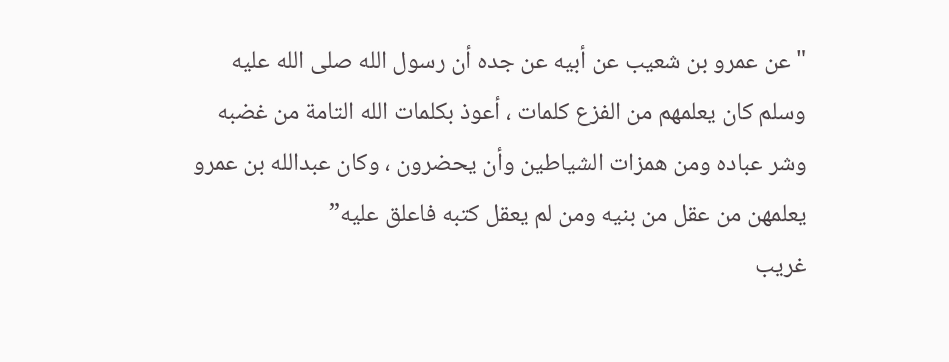"عن عمرو بن شعيب عن أبيه عن جده أن رسول الله صلى الله عليه وسلم كان يعلمهم من الفزع كلمات ، أعوذ بكلمات الله التامة من غضبه وشر عباده ومن همزات الشياطين وأن يحضرون ، وكان عبدالله بن عمرو يعلمهن من عقل من بنيه ومن لم يعقل كتبه فاعلق عليه”
غریب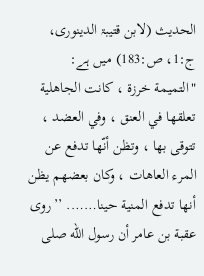الحدیث (لابن قتیبۃ الدینوری، ج:1، ص:183) میں ہے:
"التميمة خرزة ، كانت الجاهلية تعلقها في العنق ، وفي العضد ، تتوقى بها ، وتظن أنّها تدفع عن المرء العاهات ، وكان بعضهم يظن أنها تدفع المنية حينا……. ’’روى عقبة بن عامر أن رسول الله صلى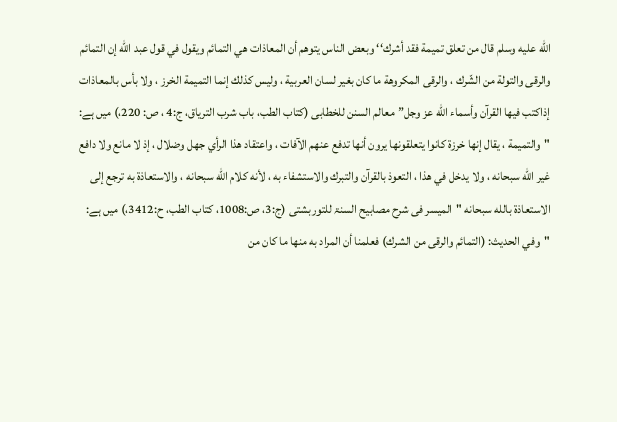الله عليه وسلم قال من تعلق تميمة فقد أشرك‘‘ وبعض الناس يتوهم أن المعاذات هي التمائم ويقول في قول عبد الله إن التمائم والرقى والتولة من الشّرك ، والرقى المكروهة ما كان بغير لسان العربية ، وليس كذلك إنما التميمة الخرز ، ولا بأس بالمعاذات إذاكتب فيها القرآن وأسماء الله عز وجل”معالم السنن للخطابی (کتاب الطب، باب شرب التریاق، ج:4 ، ص: 220،) میں ہے:
"والتميمة ، يقال إنها خرزة كانوا يتعلقونها يرون أنها تدفع عنهم الآفات ، واعتقاد هذا الرأي جهل وضلال ، إذ لا مانع ولا دافع غير الله سبحانه ، ولا يدخل في هذا ، التعوذ بالقرآن والتبرك والاستشفاء به ، لأنه كلام الله سبحانه ، والاستعاذة به ترجع إلى الاستعاذة بالله سبحانه "المیسر فی شرح مصابیح السنۃ للتوربشتی (ج:3، ص:1008، کتاب الطب، ح:3412،) میں ہے:
"وفي الحديث: (التمائم والرقى من الشرك) فعلمنا أن المراد به منها ما كان من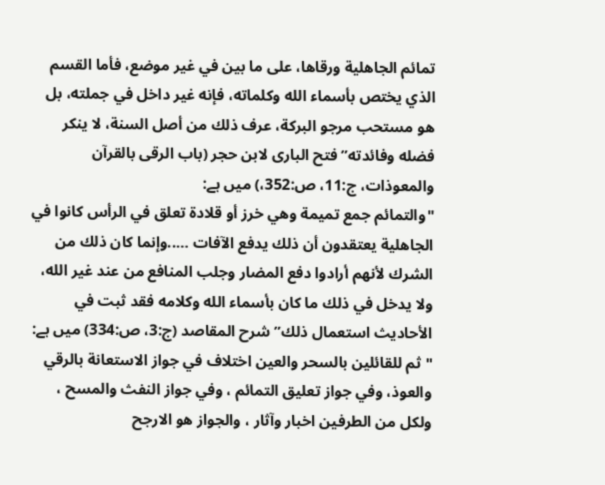تمائم الجاهلية ورقاها، على ما بين في غير موضع، فأما القسم الذي يختص بأسماء الله وكلماته، فإنه غير داخل في جملته، بل هو مستحب مرجو البركة، عرف ذلك من أصل السنة، لا ينكر فضله وفائدته”فتح الباری لابن حجر (باب الرقی بالقرآن والمعوذات، ج:11، ص:352،) میں ہے:
"والتمائم جمع تميمة وهي خرز أو قلادة تعلق في الرأس كانوا في الجاهلية يعتقدون أن ذلك يدفع الآفات …..وإنما كان ذلك من الشرك لأنهم أرادوا دفع المضار وجلب المنافع من عند غير الله، ولا يدخل في ذلك ما كان بأسماء الله وكلامه فقد ثبت في الأحاديث استعمال ذلك”شرح المقاصد (ج:3، ص:334) میں ہے:
"ثم للقائلين بالسحر والعين اختلاف في جواز الاستعانة بالرقي والعوذ، وفي جواز تعليق التمائم ، وفي جواز النفث والمسح ، ولكل من الطرفين اخبار وآثار ، والجواز هو الارجح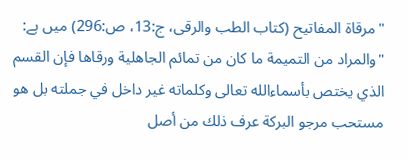"مرقاۃ المفاتیح (کتاب الطب والرقی، ج:13، ص:296) میں ہے:
"والمراد من التميمة ما كان من تمائم الجاهلية ورقاها فإن القسم الذي يختص بأسماءالله تعالى وكلماته غير داخل في جملته بل هو مستحب مرجو البركة عرف ذلك من أصل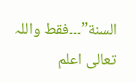السنة”۔۔۔فقط واللہ تعالی اعلم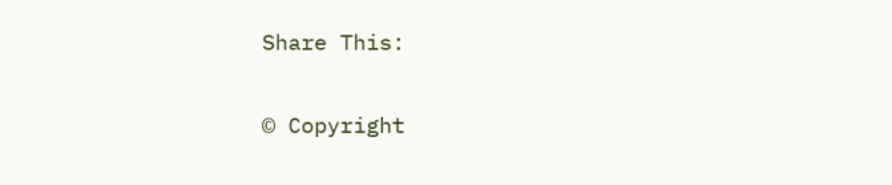Share This:

© Copyright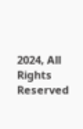2024, All Rights Reserved